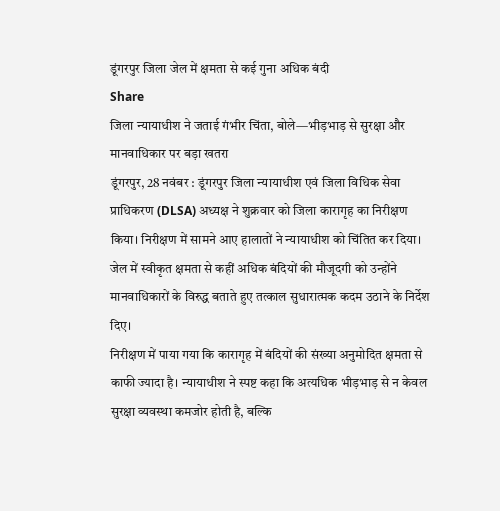डूंगरपुर जिला जेल में क्षमता से कई गुना अधिक बंदी
Share
जिला न्यायाधीश ने जताई गंभीर चिंता, बोले—भीड़भाड़ से सुरक्षा और मानवाधिकार पर बड़ा खतरा
डूंगरपुर, 28 नवंबर : डूंगरपुर जिला न्यायाधीश एवं जिला विधिक सेवा प्राधिकरण (DLSA) अध्यक्ष ने शुक्रवार को जिला कारागृह का निरीक्षण किया। निरीक्षण में सामने आए हालातों ने न्यायाधीश को चिंतित कर दिया। जेल में स्वीकृत क्षमता से कहीं अधिक बंदियों की मौजूदगी को उन्होंने मानवाधिकारों के विरुद्ध बताते हुए तत्काल सुधारात्मक कदम उठाने के निर्देश दिए।
निरीक्षण में पाया गया कि कारागृह में बंदियों की संख्या अनुमोदित क्षमता से काफी ज्यादा है। न्यायाधीश ने स्पष्ट कहा कि अत्यधिक भीड़भाड़ से न केवल सुरक्षा व्यवस्था कमजोर होती है, बल्कि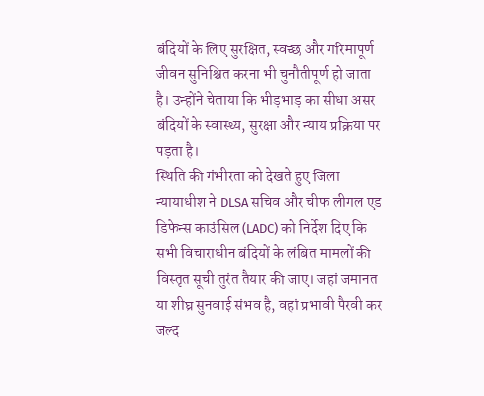बंदियों के लिए सुरक्षित, स्वच्छ और गरिमापूर्ण जीवन सुनिश्चित करना भी चुनौतीपूर्ण हो जाता है। उन्होंने चेताया कि भीड़भाड़ का सीधा असर बंदियों के स्वास्थ्य, सुरक्षा और न्याय प्रक्रिया पर पड़ता है।
स्थिति की गंभीरता को देखते हुए जिला न्यायाधीश ने DLSA सचिव और चीफ लीगल एड डिफेन्स काउंसिल (LADC) को निर्देश दिए कि सभी विचाराधीन बंदियों के लंबित मामलों की विस्तृत सूची तुरंत तैयार की जाए। जहां जमानत या शीघ्र सुनवाई संभव है, वहां प्रभावी पैरवी कर जल्द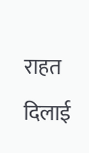राहत दिलाई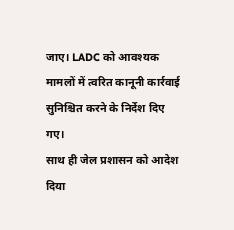जाए। LADC को आवश्यक मामलों में त्वरित कानूनी कार्रवाई सुनिश्चित करने के निर्देश दिए गए।
साथ ही जेल प्रशासन को आदेश दिया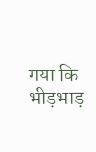गया कि भीड़भाड़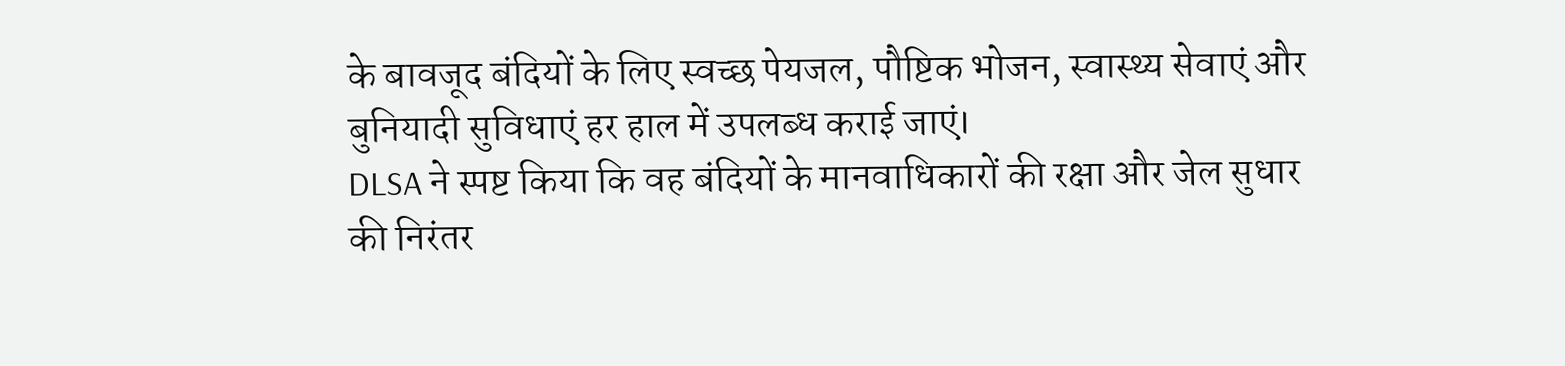के बावजूद बंदियों के लिए स्वच्छ पेयजल, पौष्टिक भोजन, स्वास्थ्य सेवाएं और बुनियादी सुविधाएं हर हाल में उपलब्ध कराई जाएं।
DLSA ने स्पष्ट किया कि वह बंदियों के मानवाधिकारों की रक्षा और जेल सुधार की निरंतर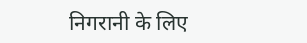निगरानी के लिए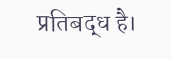प्रतिबद्ध है।